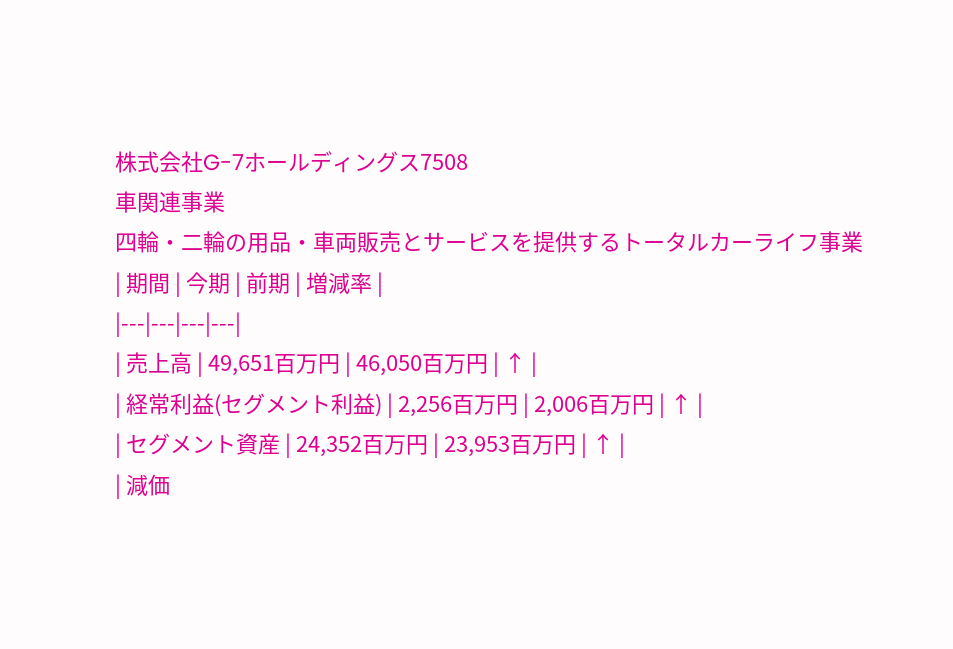株式会社G-7ホールディングス7508
車関連事業
四輪・二輪の用品・車両販売とサービスを提供するトータルカーライフ事業
| 期間 | 今期 | 前期 | 増減率 |
|---|---|---|---|
| 売上高 | 49,651百万円 | 46,050百万円 | ↑ |
| 経常利益(セグメント利益) | 2,256百万円 | 2,006百万円 | ↑ |
| セグメント資産 | 24,352百万円 | 23,953百万円 | ↑ |
| 減価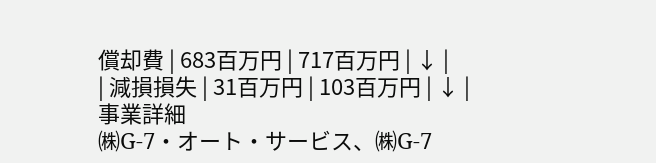償却費 | 683百万円 | 717百万円 | ↓ |
| 減損損失 | 31百万円 | 103百万円 | ↓ |
事業詳細
㈱G‐7・オート・サービス、㈱G‐7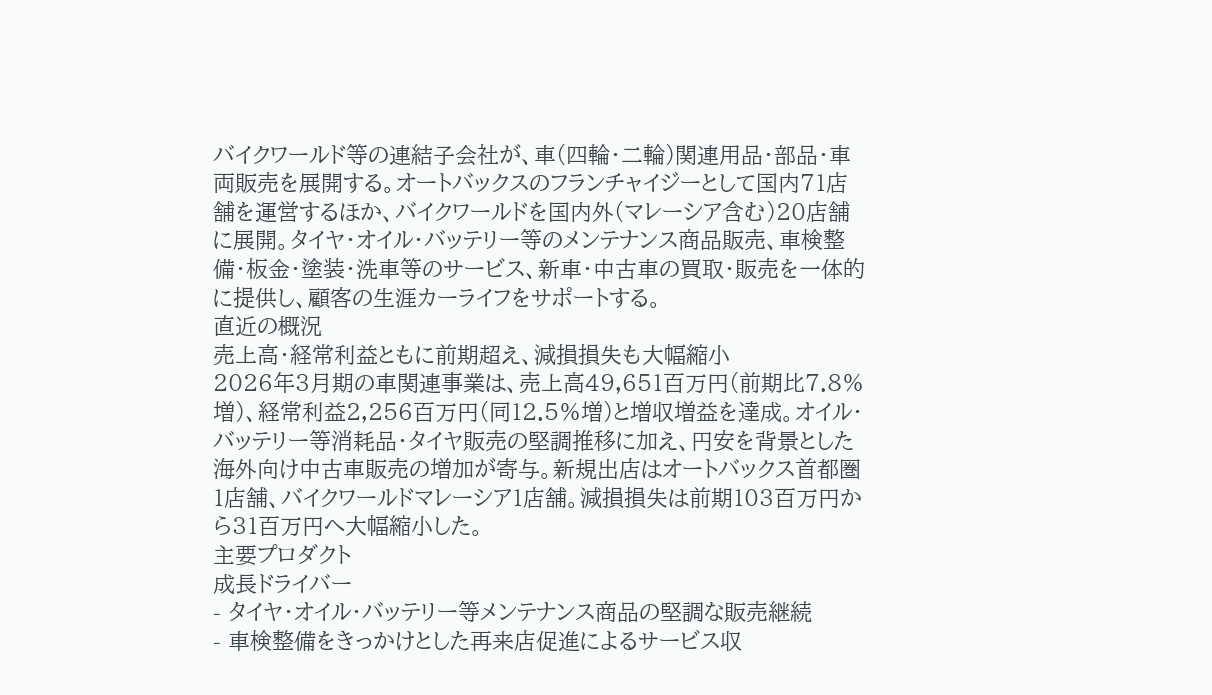バイクワールド等の連結子会社が、車(四輪・二輪)関連用品・部品・車両販売を展開する。オートバックスのフランチャイジーとして国内71店舗を運営するほか、バイクワールドを国内外(マレーシア含む)20店舗に展開。タイヤ・オイル・バッテリー等のメンテナンス商品販売、車検整備・板金・塗装・洗車等のサービス、新車・中古車の買取・販売を一体的に提供し、顧客の生涯カーライフをサポートする。
直近の概況
売上高・経常利益ともに前期超え、減損損失も大幅縮小
2026年3月期の車関連事業は、売上高49,651百万円(前期比7.8%増)、経常利益2,256百万円(同12.5%増)と増収増益を達成。オイル・バッテリー等消耗品・タイヤ販売の堅調推移に加え、円安を背景とした海外向け中古車販売の増加が寄与。新規出店はオートバックス首都圏1店舗、バイクワールドマレーシア1店舗。減損損失は前期103百万円から31百万円へ大幅縮小した。
主要プロダクト
成長ドライバー
- タイヤ・オイル・バッテリー等メンテナンス商品の堅調な販売継続
- 車検整備をきっかけとした再来店促進によるサービス収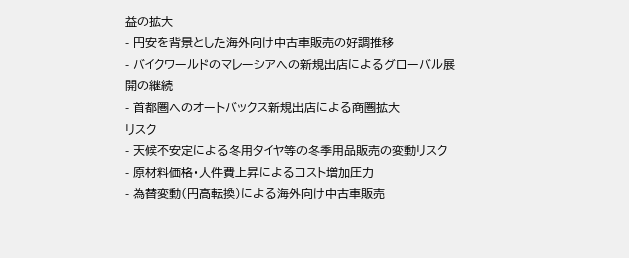益の拡大
- 円安を背景とした海外向け中古車販売の好調推移
- バイクワールドのマレーシアへの新規出店によるグローバル展開の継続
- 首都圏へのオートバックス新規出店による商圏拡大
リスク
- 天候不安定による冬用タイヤ等の冬季用品販売の変動リスク
- 原材料価格・人件費上昇によるコスト増加圧力
- 為替変動(円高転換)による海外向け中古車販売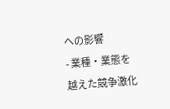への影響
- 業種・業態を越えた競争激化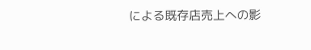による既存店売上への影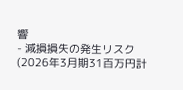響
- 減損損失の発生リスク(2026年3月期31百万円計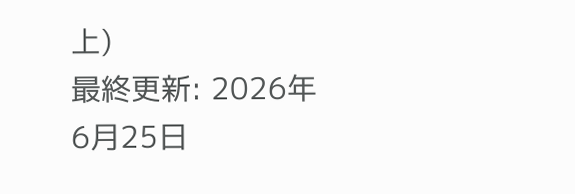上)
最終更新: 2026年6月25日